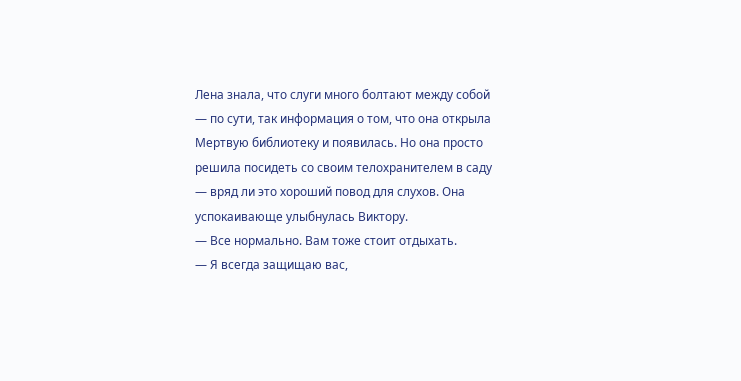Лена знала, что слуги много болтают между собой — по сути, так информация о том, что она открыла Мертвую библиотеку и появилась. Но она просто решила посидеть со своим телохранителем в саду — вряд ли это хороший повод для слухов. Она успокаивающе улыбнулась Виктору.
— Все нормально. Вам тоже стоит отдыхать.
— Я всегда защищаю вас,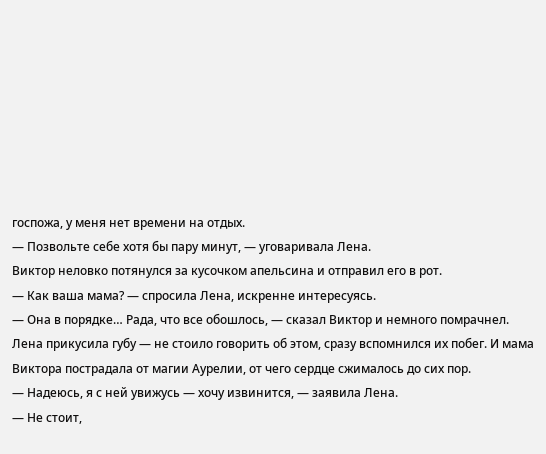госпожа, у меня нет времени на отдых.
— Позвольте себе хотя бы пару минут, — уговаривала Лена.
Виктор неловко потянулся за кусочком апельсина и отправил его в рот.
— Как ваша мама? — спросила Лена, искренне интересуясь.
— Она в порядке… Рада, что все обошлось, — сказал Виктор и немного помрачнел.
Лена прикусила губу — не стоило говорить об этом, сразу вспомнился их побег. И мама Виктора пострадала от магии Аурелии, от чего сердце сжималось до сих пор.
— Надеюсь, я с ней увижусь — хочу извинится, — заявила Лена.
— Не стоит,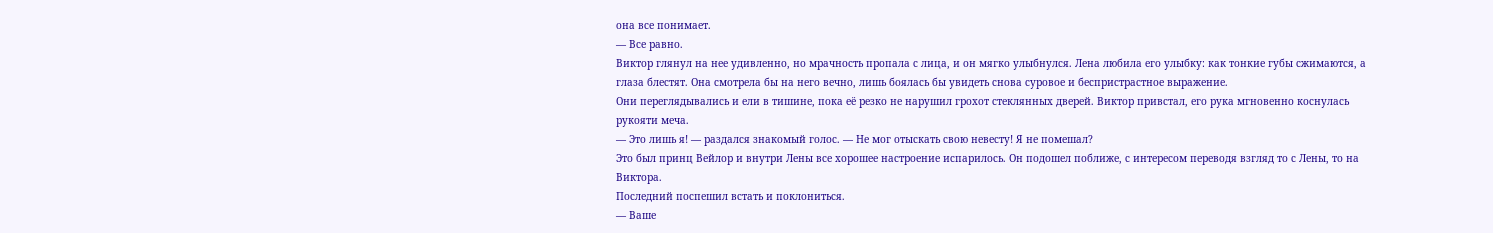она все понимает.
— Все равно.
Виктор глянул на нее удивленно, но мрачность пропала с лица, и он мягко улыбнулся. Лена любила его улыбку: как тонкие губы сжимаются, а глаза блестят. Она смотрела бы на него вечно, лишь боялась бы увидеть снова суровое и беспристрастное выражение.
Они переглядывались и ели в тишине, пока её резко не нарушил грохот стеклянных дверей. Виктор привстал, его рука мгновенно коснулась рукояти меча.
— Это лишь я! — раздался знакомый голос. — Не мог отыскать свою невесту! Я не помешал?
Это был принц Вейлор и внутри Лены все хорошее настроение испарилось. Он подошел поближе, с интересом переводя взгляд то с Лены, то на Виктора.
Последний поспешил встать и поклониться.
— Ваше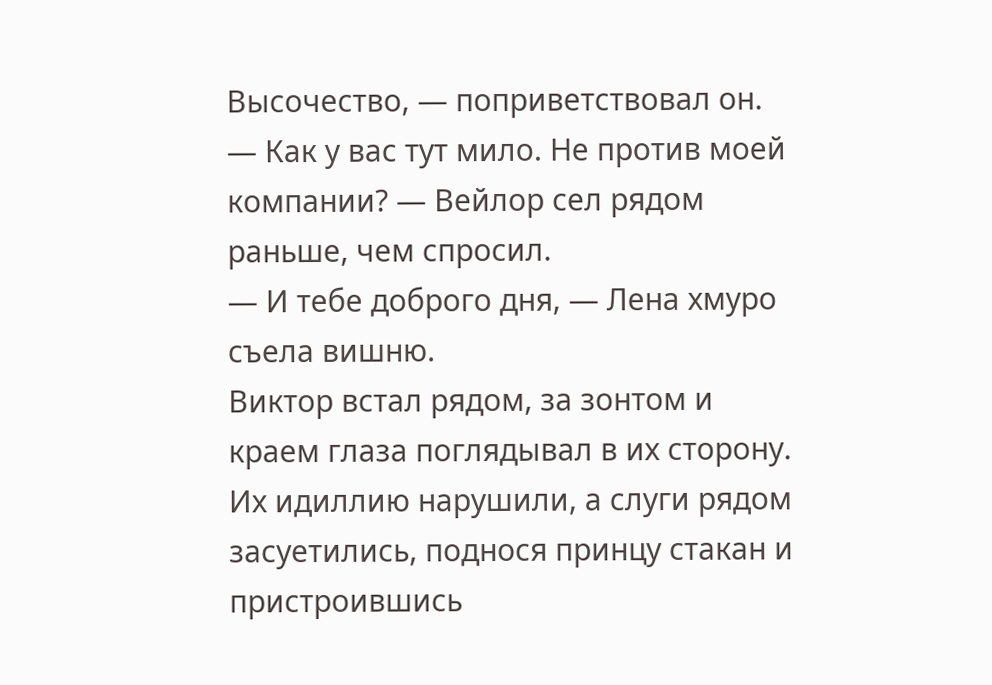Высочество, — поприветствовал он.
— Как у вас тут мило. Не против моей компании? — Вейлор сел рядом раньше, чем спросил.
— И тебе доброго дня, — Лена хмуро съела вишню.
Виктор встал рядом, за зонтом и краем глаза поглядывал в их сторону.
Их идиллию нарушили, а слуги рядом засуетились, поднося принцу стакан и пристроившись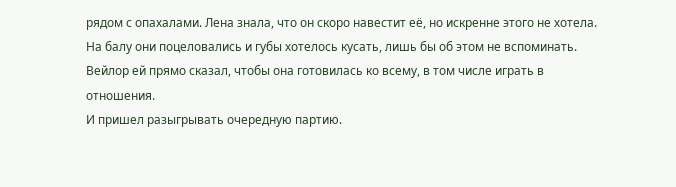рядом с опахалами. Лена знала, что он скоро навестит её, но искренне этого не хотела. На балу они поцеловались и губы хотелось кусать, лишь бы об этом не вспоминать. Вейлор ей прямо сказал, чтобы она готовилась ко всему, в том числе играть в отношения.
И пришел разыгрывать очередную партию.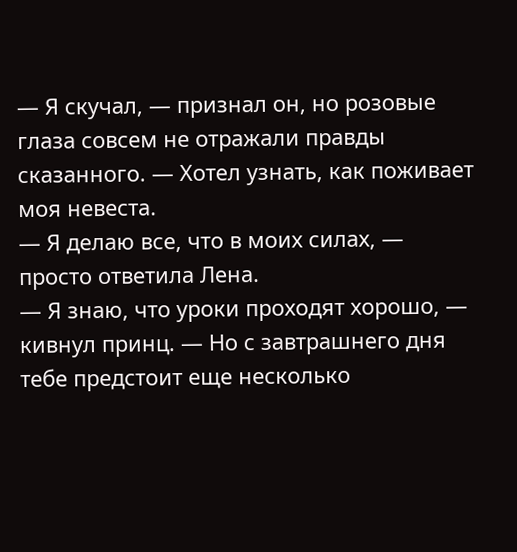— Я скучал, — признал он, но розовые глаза совсем не отражали правды сказанного. — Хотел узнать, как поживает моя невеста.
— Я делаю все, что в моих силах, — просто ответила Лена.
— Я знаю, что уроки проходят хорошо, — кивнул принц. — Но с завтрашнего дня тебе предстоит еще несколько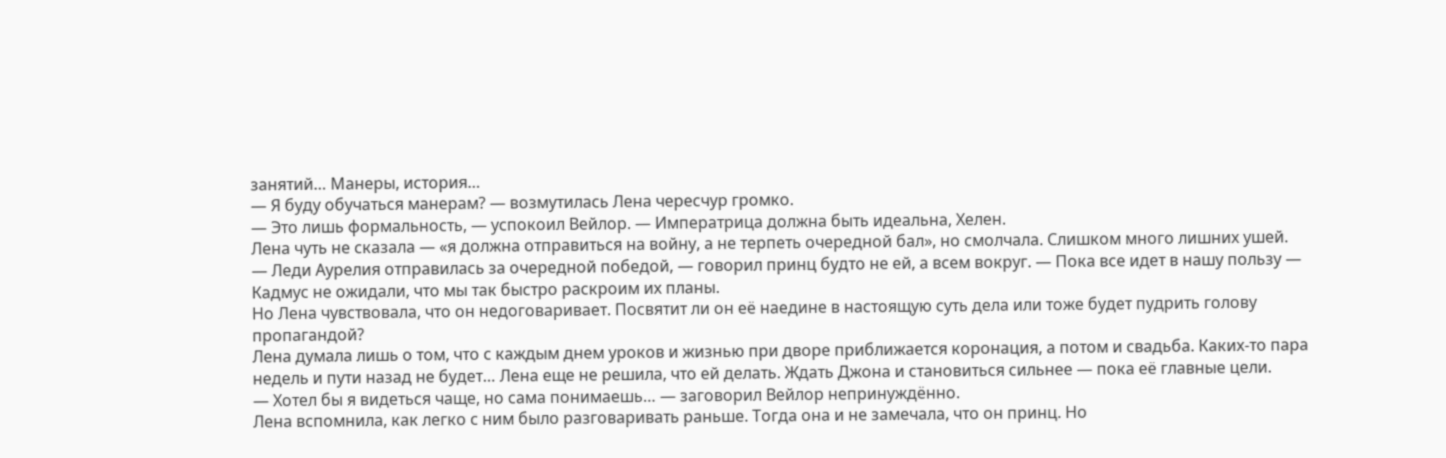занятий… Манеры, история…
— Я буду обучаться манерам? — возмутилась Лена чересчур громко.
— Это лишь формальность, — успокоил Вейлор. — Императрица должна быть идеальна, Хелен.
Лена чуть не сказала — «я должна отправиться на войну, а не терпеть очередной бал», но смолчала. Слишком много лишних ушей.
— Леди Аурелия отправилась за очередной победой, — говорил принц будто не ей, а всем вокруг. — Пока все идет в нашу пользу — Кадмус не ожидали, что мы так быстро раскроим их планы.
Но Лена чувствовала, что он недоговаривает. Посвятит ли он её наедине в настоящую суть дела или тоже будет пудрить голову пропагандой?
Лена думала лишь о том, что с каждым днем уроков и жизнью при дворе приближается коронация, а потом и свадьба. Каких-то пара недель и пути назад не будет… Лена еще не решила, что ей делать. Ждать Джона и становиться сильнее — пока её главные цели.
— Хотел бы я видеться чаще, но сама понимаешь… — заговорил Вейлор непринуждённо.
Лена вспомнила, как легко с ним было разговаривать раньше. Тогда она и не замечала, что он принц. Но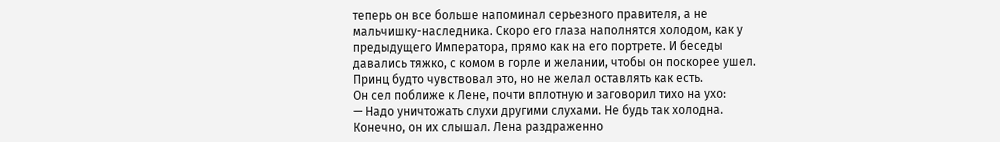теперь он все больше напоминал серьезного правителя, а не мальчишку-наследника. Скоро его глаза наполнятся холодом, как у предыдущего Императора, прямо как на его портрете. И беседы давались тяжко, с комом в горле и желании, чтобы он поскорее ушел.
Принц будто чувствовал это, но не желал оставлять как есть.
Он сел поближе к Лене, почти вплотную и заговорил тихо на ухо:
— Надо уничтожать слухи другими слухами. Не будь так холодна.
Конечно, он их слышал. Лена раздраженно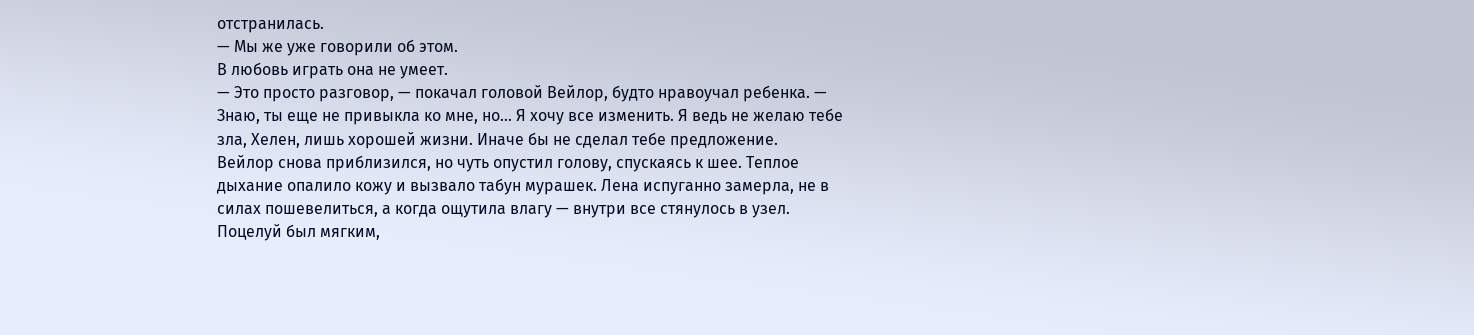отстранилась.
— Мы же уже говорили об этом.
В любовь играть она не умеет.
— Это просто разговор, — покачал головой Вейлор, будто нравоучал ребенка. — Знаю, ты еще не привыкла ко мне, но… Я хочу все изменить. Я ведь не желаю тебе зла, Хелен, лишь хорошей жизни. Иначе бы не сделал тебе предложение.
Вейлор снова приблизился, но чуть опустил голову, спускаясь к шее. Теплое дыхание опалило кожу и вызвало табун мурашек. Лена испуганно замерла, не в силах пошевелиться, а когда ощутила влагу — внутри все стянулось в узел.
Поцелуй был мягким,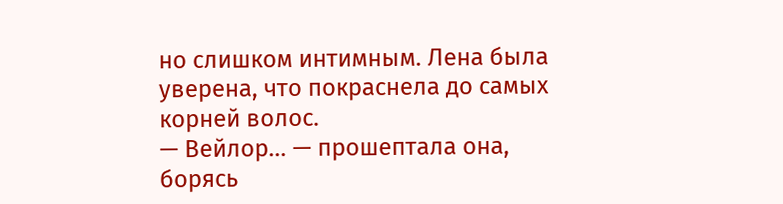но слишком интимным. Лена была уверена, что покраснела до самых корней волос.
— Вейлор… — прошептала она, борясь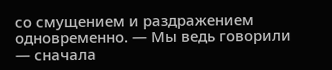со смущением и раздражением одновременно. — Мы ведь говорили — сначала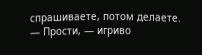спрашиваете, потом делаете.
— Прости, — игриво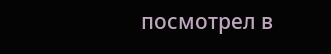посмотрел в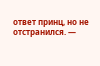ответ принц, но не отстранился. —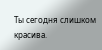Ты сегодня слишком красива.